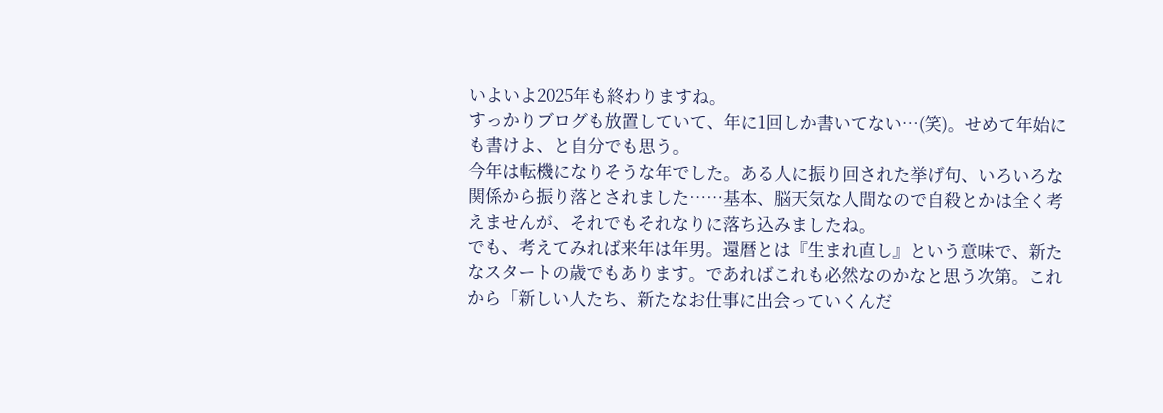いよいよ2025年も終わりますね。
すっかりブログも放置していて、年に1回しか書いてない…(笑)。せめて年始にも書けよ、と自分でも思う。
今年は転機になりそうな年でした。ある人に振り回された挙げ句、いろいろな関係から振り落とされました……基本、脳天気な人間なので自殺とかは全く考えませんが、それでもそれなりに落ち込みましたね。
でも、考えてみれば来年は年男。還暦とは『生まれ直し』という意味で、新たなスタートの歳でもあります。であればこれも必然なのかなと思う次第。これから「新しい人たち、新たなお仕事に出会っていくんだ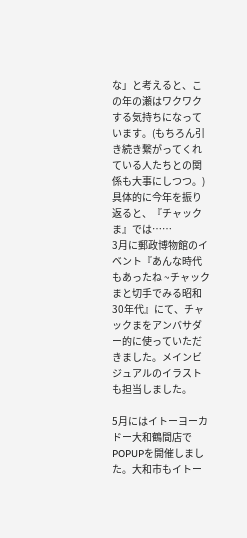な」と考えると、この年の瀬はワクワクする気持ちになっています。(もちろん引き続き繋がってくれている人たちとの関係も大事にしつつ。)
具体的に今年を振り返ると、『チャックま』では……
3月に郵政博物館のイベント『あんな時代もあったね ~チャックまと切手でみる昭和30年代』にて、チャックまをアンバサダー的に使っていただきました。メインビジュアルのイラストも担当しました。

5月にはイトーヨーカドー大和鶴間店でPOPUPを開催しました。大和市もイトー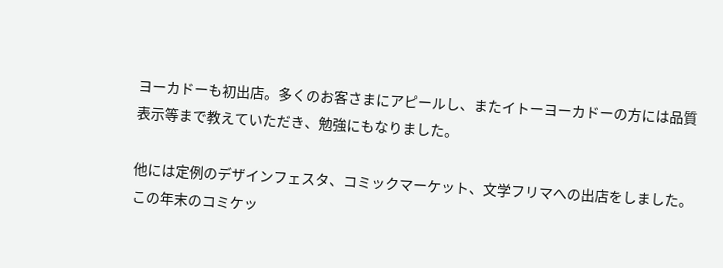ヨーカドーも初出店。多くのお客さまにアピールし、またイトーヨーカドーの方には品質表示等まで教えていただき、勉強にもなりました。

他には定例のデザインフェスタ、コミックマーケット、文学フリマへの出店をしました。この年末のコミケッ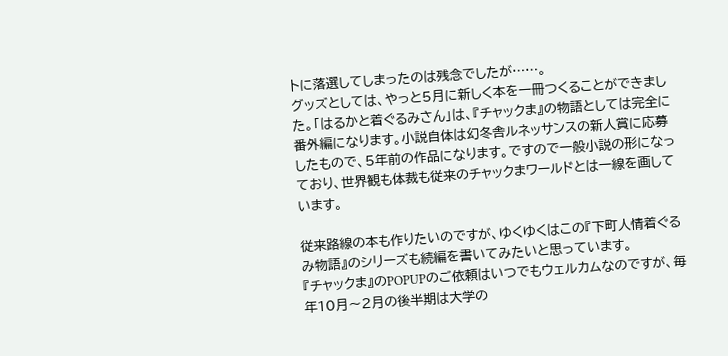トに落選してしまったのは残念でしたが……。
グッズとしては、やっと5月に新しく本を一冊つくることができました。「はるかと着ぐるみさん」は、『チャックま』の物語としては完全に番外編になります。小説自体は幻冬舎ルネッサンスの新人賞に応募したもので、5年前の作品になります。ですので一般小説の形になっており、世界観も体裁も従来のチャックまワールドとは一線を画しています。

従来路線の本も作りたいのですが、ゆくゆくはこの『下町人情着ぐるみ物語』のシリーズも続編を書いてみたいと思っています。
『チャックま』のPOPUPのご依頼はいつでもウェルカムなのですが、毎年10月〜2月の後半期は大学の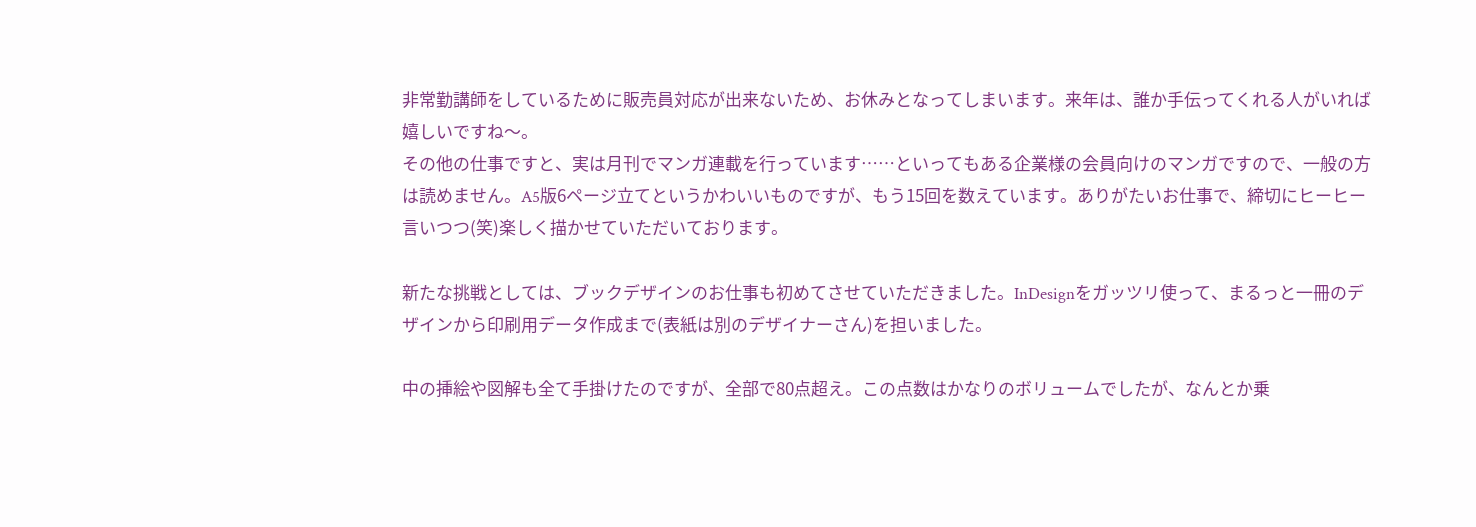非常勤講師をしているために販売員対応が出来ないため、お休みとなってしまいます。来年は、誰か手伝ってくれる人がいれば嬉しいですね〜。
その他の仕事ですと、実は月刊でマンガ連載を行っています……といってもある企業様の会員向けのマンガですので、一般の方は読めません。A5版6ページ立てというかわいいものですが、もう15回を数えています。ありがたいお仕事で、締切にヒーヒー言いつつ(笑)楽しく描かせていただいております。

新たな挑戦としては、ブックデザインのお仕事も初めてさせていただきました。InDesignをガッツリ使って、まるっと一冊のデザインから印刷用データ作成まで(表紙は別のデザイナーさん)を担いました。

中の挿絵や図解も全て手掛けたのですが、全部で80点超え。この点数はかなりのボリュームでしたが、なんとか乗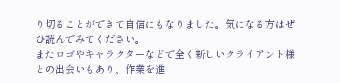り切ることができて自信にもなりました。気になる方はぜひ読んでみてください。
またロゴやキャラクターなどで全く新しいクライアント様との出会いもあり、作業を進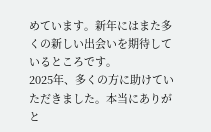めています。新年にはまた多くの新しい出会いを期待しているところです。
2025年、多くの方に助けていただきました。本当にありがと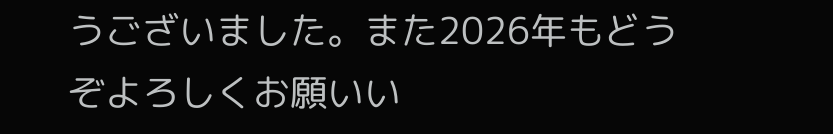うございました。また2026年もどうぞよろしくお願いい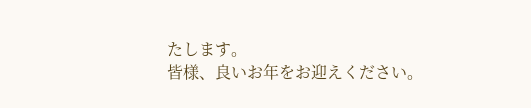たします。
皆様、良いお年をお迎えください。